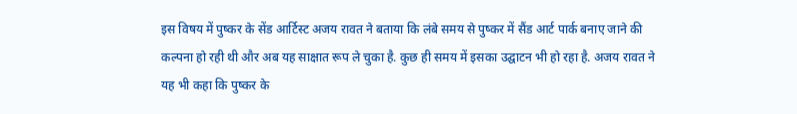इस विषय में पुष्कर के सेंड आर्टिस्ट अजय रावत ने बताया कि लंबे समय से पुष्कर में सैंड आर्ट पार्क बनाए जाने की कल्पना हो रही थी और अब यह साक्षात रूप ले चुका है. कुछ ही समय में इसका उद्घाटन भी हो रहा है. अजय रावत ने यह भी कहा कि पुष्कर के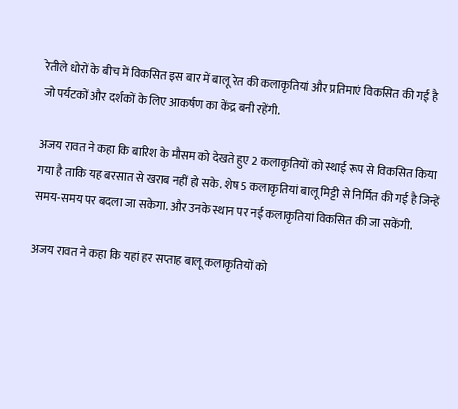रेतीले धोरों के बीच में विकसित इस बार में बालू रेत की कलाकृतियां और प्रतिमाएं विकसित की गई है जो पर्यटकों और दर्शकों के लिए आकर्षण का केंद्र बनी रहेंगी.

अजय रावत ने कहा कि बारिश के मौसम को देखते हुए 2 कलाकृतियों को स्थाई रूप से विकसित किया गया है ताकि यह बरसात से खराब नहीं हो सके. शेष 5 कलाकृतियां बालू मिट्टी से निर्मित की गई है जिन्हें समय-समय पर बदला जा सकेगा. और उनके स्थान पर नई कलाकृतियां विकसित की जा सकेंगी.

अजय रावत ने कहा कि यहां हर सप्ताह बालू कलाकृतियों को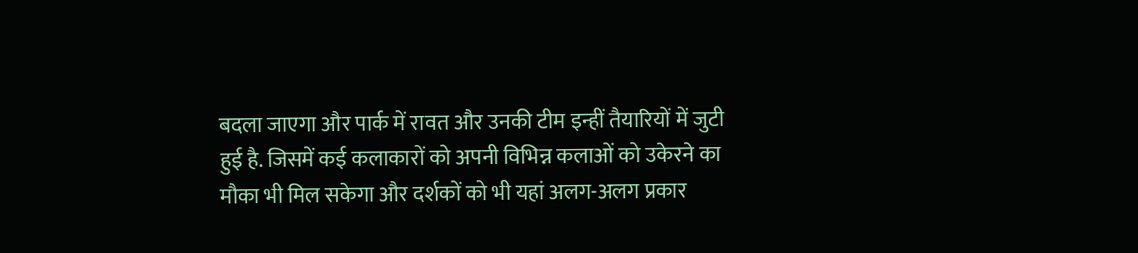बदला जाएगा और पार्क में रावत और उनकी टीम इन्हीं तैयारियों में जुटी हुई है. जिसमें कई कलाकारों को अपनी विभिन्न कलाओं को उकेरने का मौका भी मिल सकेगा और दर्शकों को भी यहां अलग-अलग प्रकार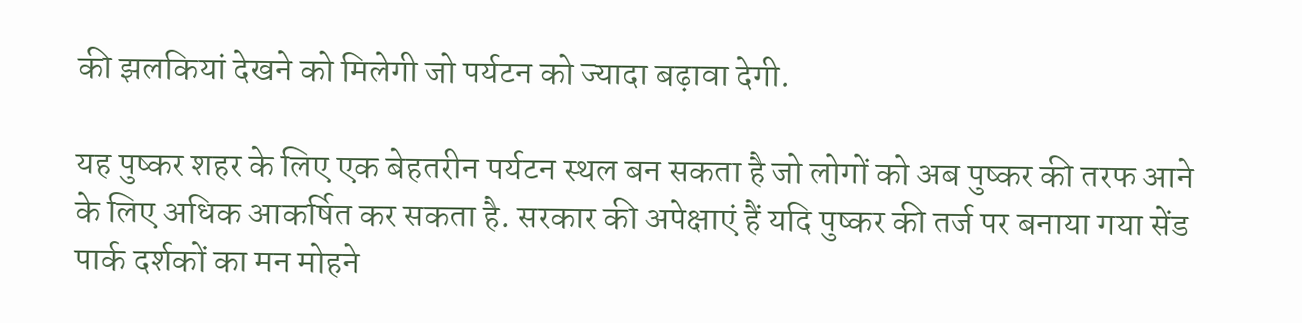की झलकियां देखने को मिलेगी जो पर्यटन को ज्यादा बढ़ावा देगी.

यह पुष्कर शहर के लिए एक बेहतरीन पर्यटन स्थल बन सकता है जो लोगों को अब पुष्कर की तरफ आने के लिए अधिक आकर्षित कर सकता है. सरकार की अपेक्षाएं हैं यदि पुष्कर की तर्ज पर बनाया गया सेंड पार्क दर्शकों का मन मोहने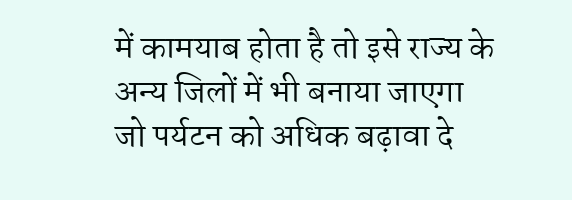में कामयाब होता है तो इसे राज्य के अन्य जिलों में भी बनाया जाएगा जो पर्यटन को अधिक बढ़ावा दे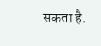सकता है.